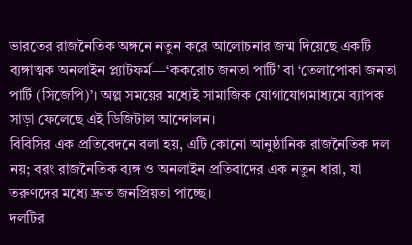ভারতের রাজনৈতিক অঙ্গনে নতুন করে আলোচনার জন্ম দিয়েছে একটি ব্যঙ্গাত্মক অনলাইন প্ল্যাটফর্ম—‘ককরোচ জনতা পার্টি’ বা ‘তেলাপোকা জনতা পার্টি (সিজেপি)’। অল্প সময়ের মধ্যেই সামাজিক যোগাযোগমাধ্যমে ব্যাপক সাড়া ফেলেছে এই ডিজিটাল আন্দোলন।
বিবিসির এক প্রতিবেদনে বলা হয়, এটি কোনো আনুষ্ঠানিক রাজনৈতিক দল নয়; বরং রাজনৈতিক ব্যঙ্গ ও অনলাইন প্রতিবাদের এক নতুন ধারা, যা তরুণদের মধ্যে দ্রুত জনপ্রিয়তা পাচ্ছে।
দলটির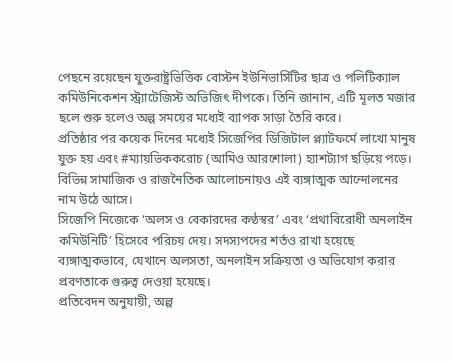পেছনে রয়েছেন যুক্তরাষ্ট্রভিত্তিক বোস্টন ইউনিভার্সিটির ছাত্র ও পলিটিক্যাল কমিউনিকেশন স্ট্র্যাটেজিস্ট অভিজিৎ দীপকে। তিনি জানান, এটি মূলত মজার ছলে শুরু হলেও অল্প সময়ের মধ্যেই ব্যাপক সাড়া তৈরি করে।
প্রতিষ্ঠার পর কয়েক দিনের মধ্যেই সিজেপির ডিজিটাল প্ল্যাটফর্মে লাখো মানুষ যুক্ত হয় এবং #ম্যায়ভিককরোচ (আমিও আরশোলা) হ্যাশট্যাগ ছড়িয়ে পড়ে। বিভিন্ন সামাজিক ও রাজনৈতিক আলোচনায়ও এই ব্যঙ্গাত্মক আন্দোলনের নাম উঠে আসে।
সিজেপি নিজেকে ‘অলস ও বেকারদের কণ্ঠস্বর’ এবং ‘প্রথাবিরোধী অনলাইন কমিউনিটি’ হিসেবে পরিচয় দেয়। সদস্যপদের শর্তও রাখা হয়েছে ব্যঙ্গাত্মকভাবে, যেখানে অলসতা, অনলাইন সক্রিয়তা ও অভিযোগ করার প্রবণতাকে গুরুত্ব দেওয়া হয়েছে।
প্রতিবেদন অনুযায়ী, অল্প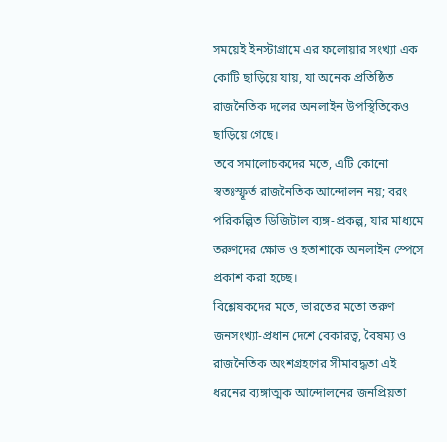সময়েই ইনস্টাগ্রামে এর ফলোয়ার সংখ্যা এক কোটি ছাড়িয়ে যায়, যা অনেক প্রতিষ্ঠিত রাজনৈতিক দলের অনলাইন উপস্থিতিকেও ছাড়িয়ে গেছে।
তবে সমালোচকদের মতে, এটি কোনো স্বতঃস্ফূর্ত রাজনৈতিক আন্দোলন নয়; বরং পরিকল্পিত ডিজিটাল ব্যঙ্গ-প্রকল্প, যার মাধ্যমে তরুণদের ক্ষোভ ও হতাশাকে অনলাইন স্পেসে প্রকাশ করা হচ্ছে।
বিশ্লেষকদের মতে, ভারতের মতো তরুণ জনসংখ্যা-প্রধান দেশে বেকারত্ব, বৈষম্য ও রাজনৈতিক অংশগ্রহণের সীমাবদ্ধতা এই ধরনের ব্যঙ্গাত্মক আন্দোলনের জনপ্রিয়তা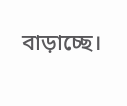বাড়াচ্ছে।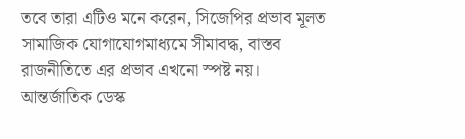তবে তারা এটিও মনে করেন, সিজেপির প্রভাব মূলত সামাজিক যোগাযোগমাধ্যমে সীমাবদ্ধ, বাস্তব রাজনীতিতে এর প্রভাব এখনো স্পষ্ট নয়।
আন্তর্জাতিক ডেস্ক